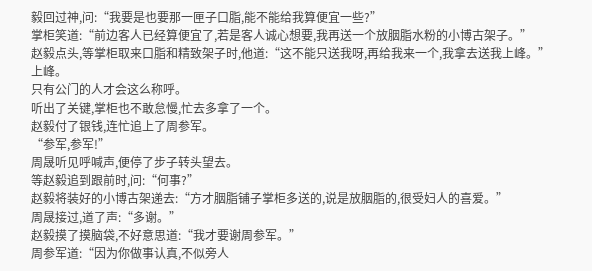毅回过神,问:“我要是也要那一匣子口脂,能不能给我算便宜一些?”
掌柜笑道:“前边客人已经算便宜了,若是客人诚心想要,我再送一个放胭脂水粉的小博古架子。”
赵毅点头,等掌柜取来口脂和精致架子时,他道:“这不能只送我呀,再给我来一个,我拿去送我上峰。”
上峰。
只有公门的人才会这么称呼。
听出了关键,掌柜也不敢怠慢,忙去多拿了一个。
赵毅付了银钱,连忙追上了周参军。
“参军,参军!”
周晟听见呼喊声,便停了步子转头望去。
等赵毅追到跟前时,问:“何事?”
赵毅将装好的小博古架递去:“方才胭脂铺子掌柜多送的,说是放胭脂的,很受妇人的喜爱。”
周晟接过,道了声:“多谢。”
赵毅摸了摸脑袋,不好意思道:“我才要谢周参军。”
周参军道:“因为你做事认真,不似旁人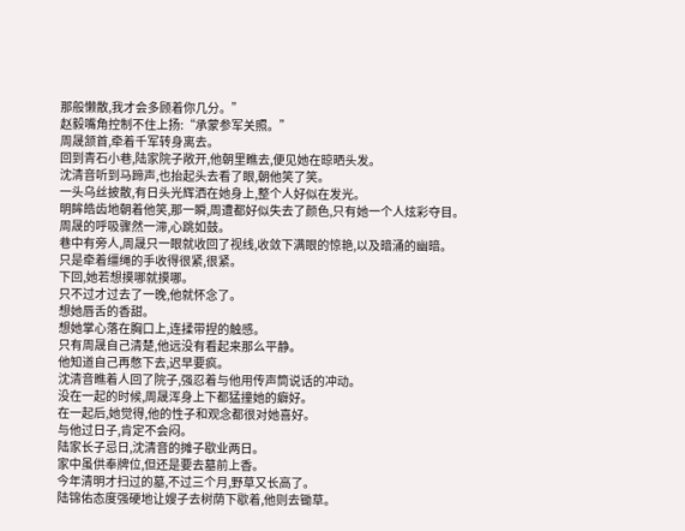那般懒散,我才会多顾着你几分。”
赵毅嘴角控制不住上扬:“承蒙参军关照。”
周晟颔首,牵着千军转身离去。
回到青石小巷,陆家院子敞开,他朝里瞧去,便见她在晾晒头发。
沈清音听到马蹄声,也抬起头去看了眼,朝他笑了笑。
一头乌丝披散,有日头光辉洒在她身上,整个人好似在发光。
明眸皓齿地朝着他笑,那一瞬,周遭都好似失去了颜色,只有她一个人炫彩夺目。
周晟的呼吸骤然一滞,心跳如鼓。
巷中有旁人,周晟只一眼就收回了视线,收敛下满眼的惊艳,以及暗涌的幽暗。
只是牵着缰绳的手收得很紧,很紧。
下回,她若想摸哪就摸哪。
只不过才过去了一晚,他就怀念了。
想她唇舌的香甜。
想她掌心落在胸口上,连揉带捏的触感。
只有周晟自己清楚,他远没有看起来那么平静。
他知道自己再憋下去,迟早要疯。
沈清音瞧着人回了院子,强忍着与他用传声筒说话的冲动。
没在一起的时候,周晟浑身上下都猛撞她的癖好。
在一起后,她觉得,他的性子和观念都很对她喜好。
与他过日子,肯定不会闷。
陆家长子忌日,沈清音的摊子歇业两日。
家中虽供奉牌位,但还是要去墓前上香。
今年清明才扫过的墓,不过三个月,野草又长高了。
陆锦佑态度强硬地让嫂子去树荫下歇着,他则去锄草。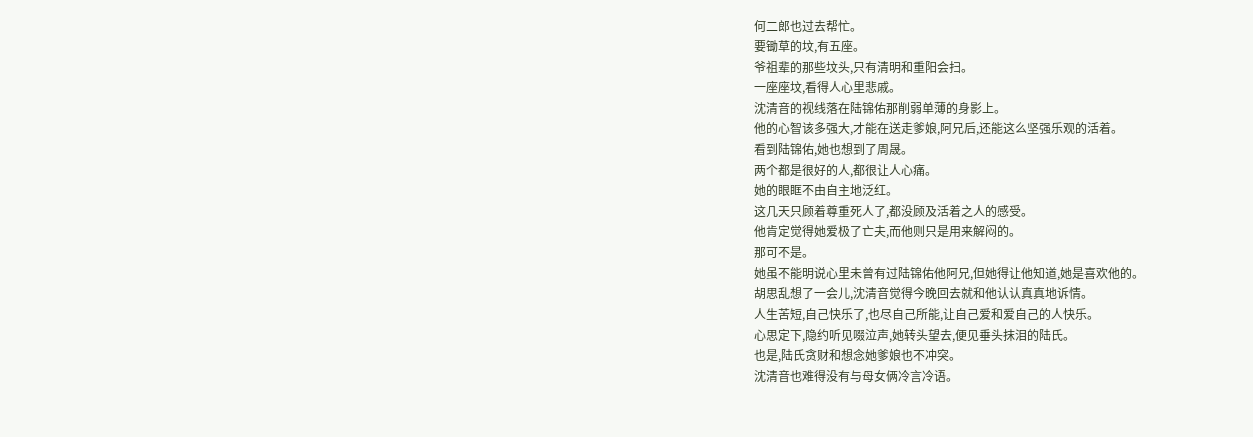何二郎也过去帮忙。
要锄草的坟,有五座。
爷祖辈的那些坟头,只有清明和重阳会扫。
一座座坟,看得人心里悲戚。
沈清音的视线落在陆锦佑那削弱单薄的身影上。
他的心智该多强大,才能在送走爹娘,阿兄后,还能这么坚强乐观的活着。
看到陆锦佑,她也想到了周晟。
两个都是很好的人,都很让人心痛。
她的眼眶不由自主地泛红。
这几天只顾着尊重死人了,都没顾及活着之人的感受。
他肯定觉得她爱极了亡夫,而他则只是用来解闷的。
那可不是。
她虽不能明说心里未曾有过陆锦佑他阿兄,但她得让他知道,她是喜欢他的。
胡思乱想了一会儿,沈清音觉得今晚回去就和他认认真真地诉情。
人生苦短,自己快乐了,也尽自己所能,让自己爱和爱自己的人快乐。
心思定下,隐约听见啜泣声,她转头望去,便见垂头抹泪的陆氏。
也是,陆氏贪财和想念她爹娘也不冲突。
沈清音也难得没有与母女俩冷言冷语。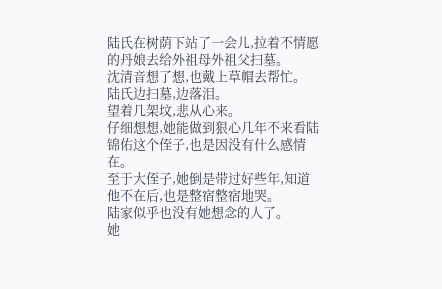陆氏在树荫下站了一会儿,拉着不情愿的丹娘去给外祖母外祖父扫墓。
沈清音想了想,也戴上草帽去帮忙。
陆氏边扫墓,边落泪。
望着几架坟,悲从心来。
仔细想想,她能做到狠心几年不来看陆锦佑这个侄子,也是因没有什么感情在。
至于大侄子,她倒是带过好些年,知道他不在后,也是整宿整宿地哭。
陆家似乎也没有她想念的人了。
她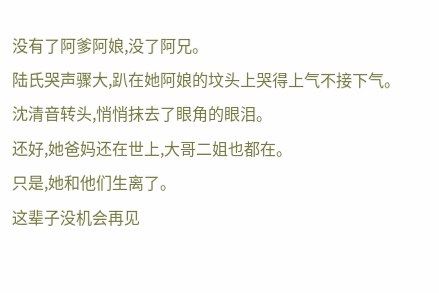没有了阿爹阿娘,没了阿兄。
陆氏哭声骤大,趴在她阿娘的坟头上哭得上气不接下气。
沈清音转头,悄悄抹去了眼角的眼泪。
还好,她爸妈还在世上,大哥二姐也都在。
只是,她和他们生离了。
这辈子没机会再见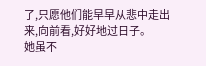了,只愿他们能早早从悲中走出来,向前看,好好地过日子。
她虽不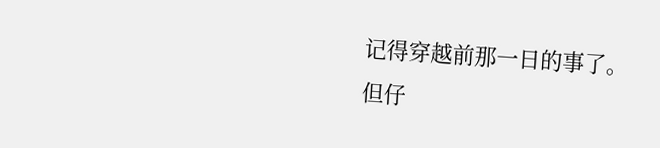记得穿越前那一日的事了。
但仔